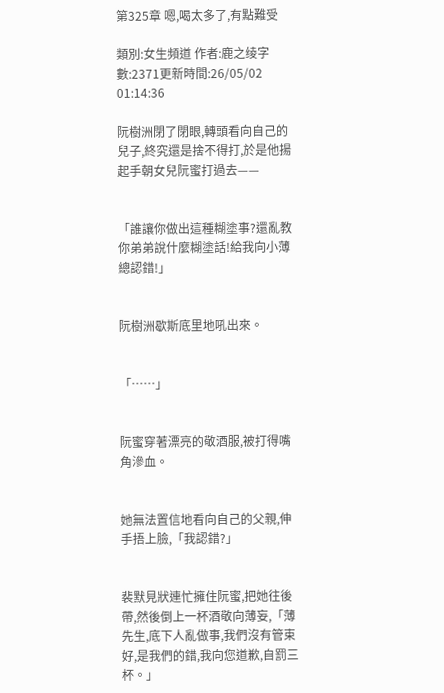第325章 嗯,喝太多了,有點難受

類別:女生頻道 作者:鹿之绫字數:2371更新時間:26/05/02 01:14:36

阮樹洲閉了閉眼,轉頭看向自己的兒子,終究還是捨不得打,於是他揚起手朝女兒阮蜜打過去——


「誰讓你做出這種糊塗事?還亂教你弟弟說什麼糊塗話!給我向小薄總認錯!」


阮樹洲歇斯底里地吼出來。


「……」


阮蜜穿著漂亮的敬酒服,被打得嘴角滲血。


她無法置信地看向自己的父親,伸手捂上臉,「我認錯?」


裴默見狀連忙擁住阮蜜,把她往後帶,然後倒上一杯酒敬向薄妄,「薄先生,底下人亂做事,我們沒有管束好,是我們的錯,我向您道歉,自罰三杯。」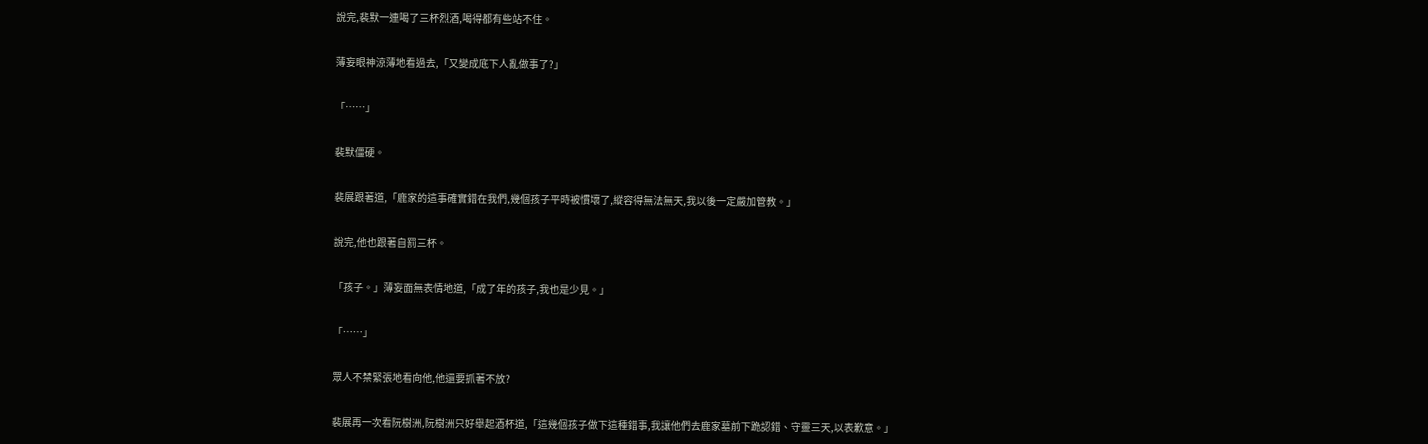說完,裴默一連喝了三杯烈酒,喝得都有些站不住。


薄妄眼神涼薄地看過去,「又變成底下人亂做事了?」


「……」


裴默僵硬。


裴展跟著道,「鹿家的這事確實錯在我們,幾個孩子平時被慣壞了,縱容得無法無天,我以後一定嚴加管教。」


說完,他也跟著自罰三杯。


「孩子。」薄妄面無表情地道,「成了年的孩子,我也是少見。」


「……」


眾人不禁緊張地看向他,他還要抓著不放?


裴展再一次看阮樹洲,阮樹洲只好舉起酒杯道,「這幾個孩子做下這種錯事,我讓他們去鹿家墓前下跪認錯、守靈三天,以表歉意。」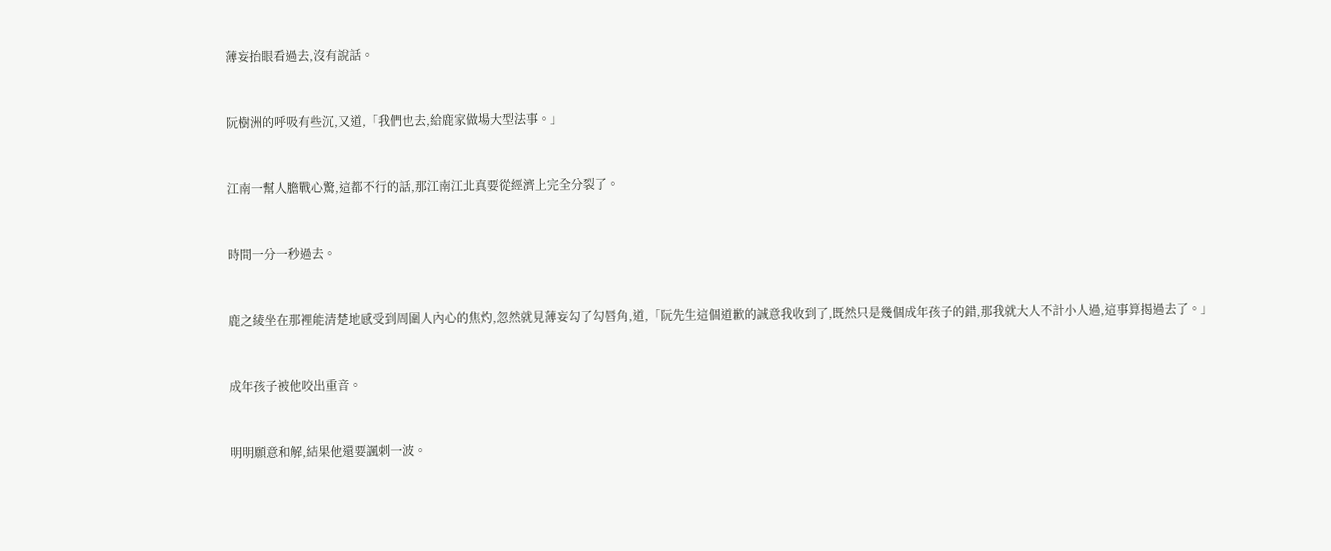薄妄抬眼看過去,沒有說話。


阮樹洲的呼吸有些沉,又道,「我們也去,給鹿家做場大型法事。」


江南一幫人膽戰心驚,這都不行的話,那江南江北真要從經濟上完全分裂了。


時間一分一秒過去。


鹿之綾坐在那裡能清楚地感受到周圍人內心的焦灼,忽然就見薄妄勾了勾唇角,道,「阮先生這個道歉的誠意我收到了,既然只是幾個成年孩子的錯,那我就大人不計小人過,這事算揭過去了。」


成年孩子被他咬出重音。


明明願意和解,結果他還要諷刺一波。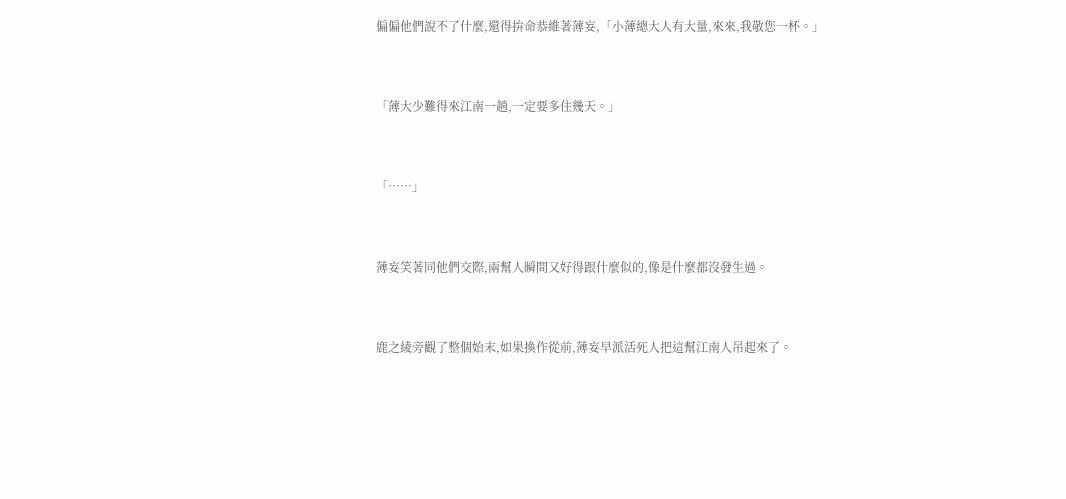偏偏他們說不了什麼,還得拚命恭維著薄妄,「小薄總大人有大量,來來,我敬您一杯。」


「薄大少難得來江南一趟,一定要多住幾天。」


「……」


薄妄笑著同他們交際,兩幫人瞬間又好得跟什麼似的,像是什麼都沒發生過。


鹿之綾旁觀了整個始末,如果換作從前,薄妄早派活死人把這幫江南人吊起來了。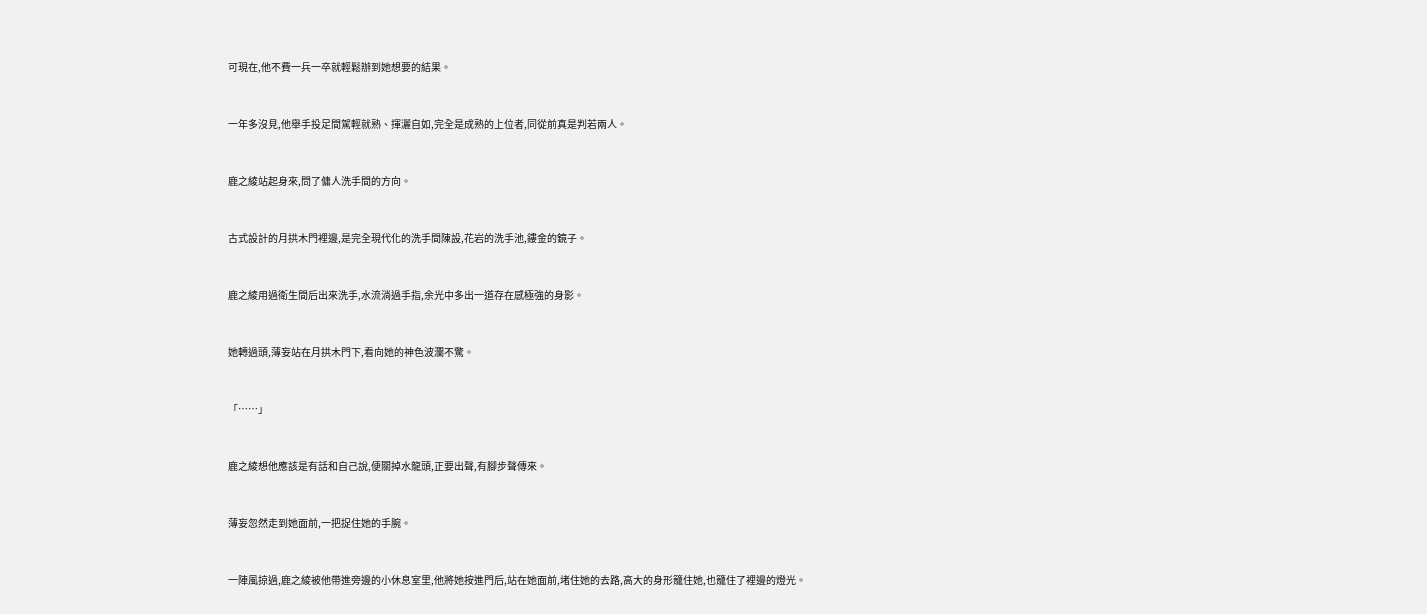可現在,他不費一兵一卒就輕鬆辦到她想要的結果。


一年多沒見,他舉手投足間駕輕就熟、揮灑自如,完全是成熟的上位者,同從前真是判若兩人。


鹿之綾站起身來,問了傭人洗手間的方向。


古式設計的月拱木門裡邊,是完全現代化的洗手間陳設,花岩的洗手池,鏤金的鏡子。


鹿之綾用過衛生間后出來洗手,水流淌過手指,余光中多出一道存在感極強的身影。


她轉過頭,薄妄站在月拱木門下,看向她的神色波瀾不驚。


「……」


鹿之綾想他應該是有話和自己說,便關掉水龍頭,正要出聲,有腳步聲傳來。


薄妄忽然走到她面前,一把捉住她的手腕。


一陣風掠過,鹿之綾被他帶進旁邊的小休息室里,他將她按進門后,站在她面前,堵住她的去路,高大的身形籠住她,也籠住了裡邊的燈光。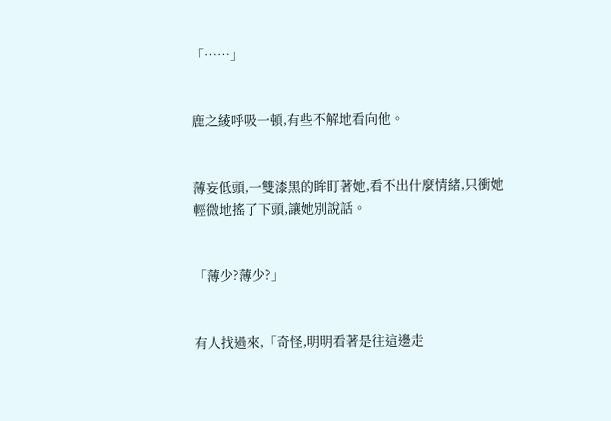「……」


鹿之綾呼吸一頓,有些不解地看向他。


薄妄低頭,一雙漆黑的眸盯著她,看不出什麼情緒,只衝她輕微地搖了下頭,讓她別說話。


「薄少?薄少?」


有人找過來,「奇怪,明明看著是往這邊走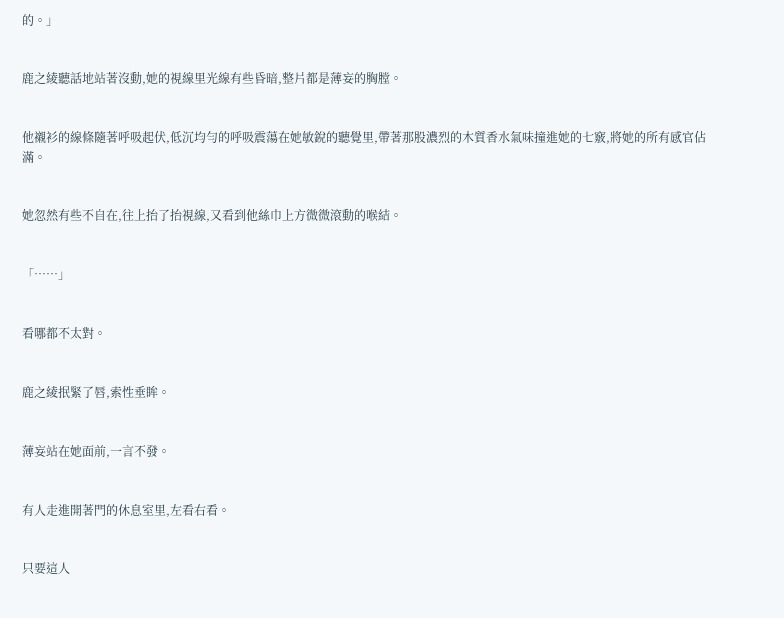的。」


鹿之綾聽話地站著沒動,她的視線里光線有些昏暗,整片都是薄妄的胸膛。


他襯衫的線條隨著呼吸起伏,低沉均勻的呼吸震蕩在她敏銳的聽覺里,帶著那股濃烈的木質香水氣味撞進她的七竅,將她的所有感官佔滿。


她忽然有些不自在,往上抬了抬視線,又看到他絲巾上方微微滾動的喉結。


「……」


看哪都不太對。


鹿之綾抿緊了唇,索性垂眸。


薄妄站在她面前,一言不發。


有人走進開著門的休息室里,左看右看。


只要這人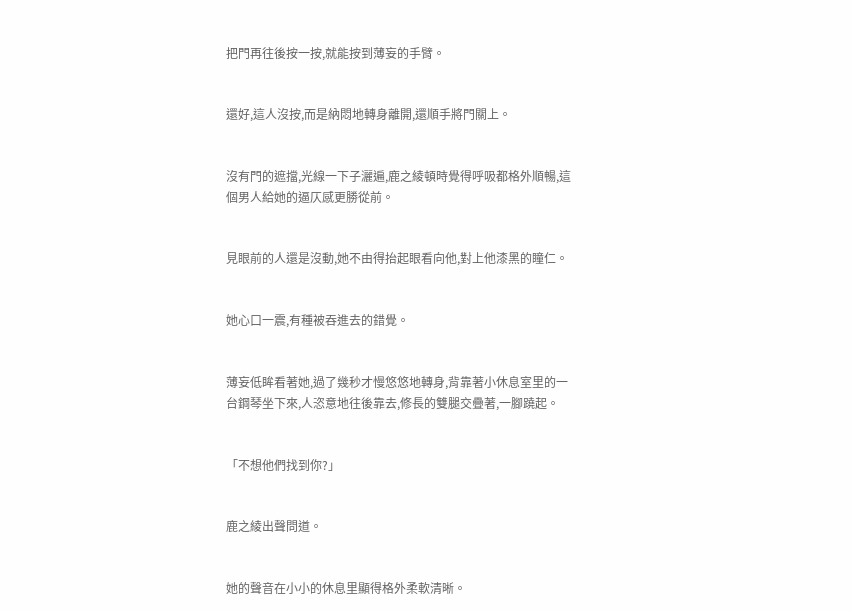把門再往後按一按,就能按到薄妄的手臂。


還好,這人沒按,而是納悶地轉身離開,還順手將門關上。


沒有門的遮擋,光線一下子灑遍,鹿之綾頓時覺得呼吸都格外順暢,這個男人給她的逼仄感更勝從前。


見眼前的人還是沒動,她不由得抬起眼看向他,對上他漆黑的瞳仁。


她心口一震,有種被吞進去的錯覺。


薄妄低眸看著她,過了幾秒才慢悠悠地轉身,背靠著小休息室里的一台鋼琴坐下來,人恣意地往後靠去,修長的雙腿交疊著,一腳蹺起。


「不想他們找到你?」


鹿之綾出聲問道。


她的聲音在小小的休息里顯得格外柔軟清晰。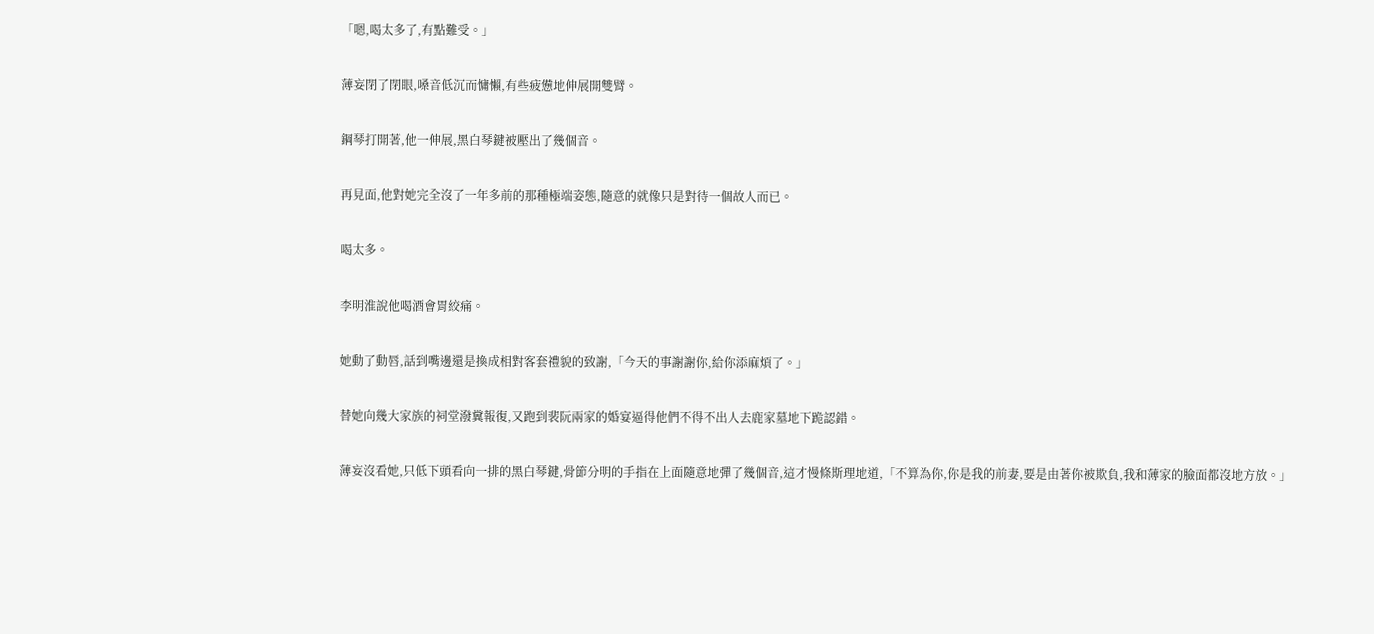「嗯,喝太多了,有點難受。」


薄妄閉了閉眼,嗓音低沉而慵懶,有些疲憊地伸展開雙臂。


鋼琴打開著,他一伸展,黑白琴鍵被壓出了幾個音。


再見面,他對她完全沒了一年多前的那種極端姿態,隨意的就像只是對待一個故人而已。


喝太多。


李明淮說他喝酒會胃絞痛。


她動了動唇,話到嘴邊還是換成相對客套禮貌的致謝,「今天的事謝謝你,給你添麻煩了。」


替她向幾大家族的祠堂潑糞報復,又跑到裴阮兩家的婚宴逼得他們不得不出人去鹿家墓地下跪認錯。


薄妄沒看她,只低下頭看向一排的黑白琴鍵,骨節分明的手指在上面隨意地彈了幾個音,這才慢條斯理地道,「不算為你,你是我的前妻,要是由著你被欺負,我和薄家的臉面都沒地方放。」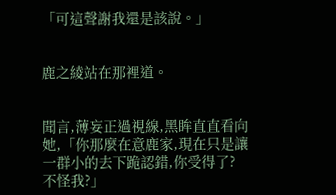「可這聲謝我還是該說。」


鹿之綾站在那裡道。


聞言,薄妄正過視線,黑眸直直看向她,「你那麼在意鹿家,現在只是讓一群小的去下跪認錯,你受得了?不怪我?」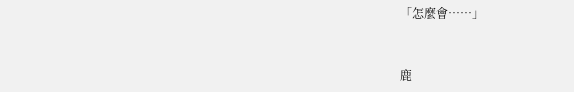「怎麼會……」


鹿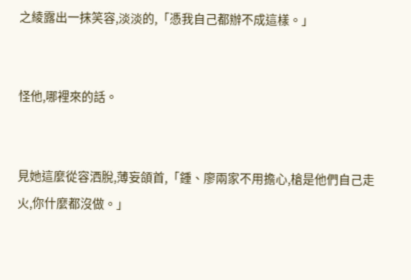之綾露出一抹笑容,淡淡的,「憑我自己都辦不成這樣。」


怪他,哪裡來的話。


見她這麼從容洒脫,薄妄頜首,「鍾、廖兩家不用擔心,槍是他們自己走火,你什麼都沒做。」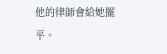他的律師會給她擺平。